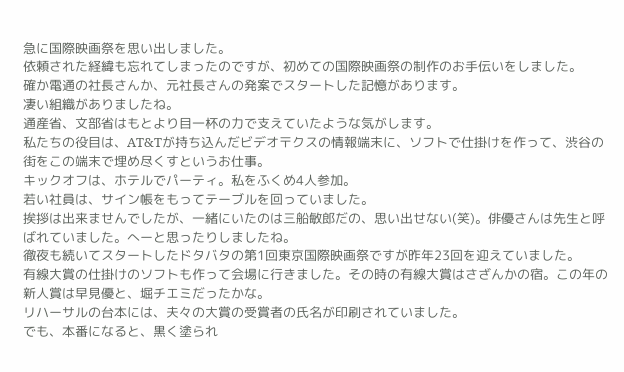急に国際映画祭を思い出しました。
依頼された経緯も忘れてしまったのですが、初めての国際映画祭の制作のお手伝いをしました。
確か電通の社長さんか、元社長さんの発案でスタートした記憶があります。
凄い組織がありましたね。
通産省、文部省はもとより目一杯の力で支えていたような気がします。
私たちの役目は、AT&Tが持ち込んだビデオ〒クスの情報端末に、ソフトで仕掛けを作って、渋谷の街をこの端末で埋め尽くすというお仕事。
キックオフは、ホテルでパーティ。私をふくめ4人参加。
若い社員は、サイン帳をもってテーブルを回っていました。
挨拶は出来ませんでしたが、一緒にいたのは三船敏郎だの、思い出せない(笑)。俳優さんは先生と呼ばれていました。へーと思ったりしましたね。
徹夜も続いてスタートしたドタバタの第1回東京国際映画祭ですが昨年23回を迎えていました。
有線大賞の仕掛けのソフトも作って会場に行きました。その時の有線大賞はさざんかの宿。この年の新人賞は早見優と、堀チエミだったかな。
リハーサルの台本には、夫々の大賞の受賞者の氏名が印刷されていました。
でも、本番になると、黒く塗られ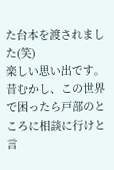た台本を渡されました(笑)
楽しい思い出です。
昔むかし、この世界で困ったら戸部のところに相談に行けと言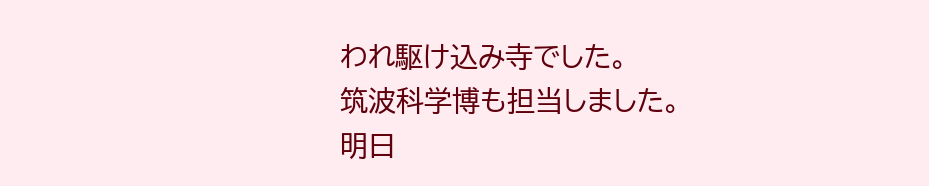われ駆け込み寺でした。
筑波科学博も担当しました。
明日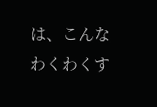は、こんなわくわくす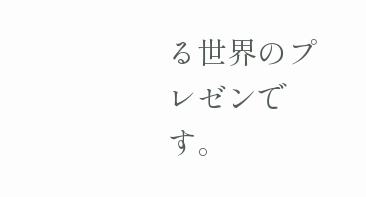る世界のプレゼンです。